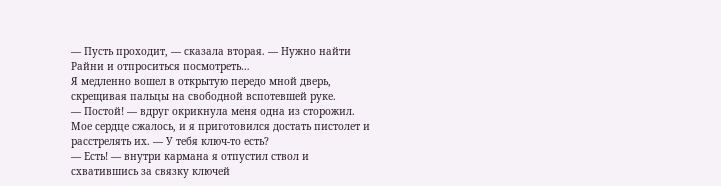— Пусть проходит, — сказала вторая. — Нужно найти Райни и отпроситься посмотреть…
Я медленно вошел в открытую передо мной дверь, скрещивая пальцы на свободной вспотевшей руке.
— Постой! — вдруг окрикнула меня одна из сторожил. Мое сердце сжалось, и я приготовился достать пистолет и расстрелять их. — У тебя ключ-то есть?
— Есть! — внутри кармана я отпустил ствол и схватившись за связку ключей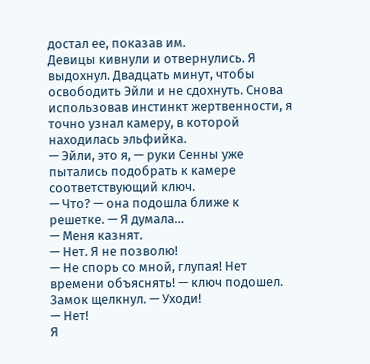достал ее, показав им.
Девицы кивнули и отвернулись. Я выдохнул. Двадцать минут, чтобы освободить Эйли и не сдохнуть. Снова использовав инстинкт жертвенности, я точно узнал камеру, в которой находилась эльфийка.
— Эйли, это я, — руки Сенны уже пытались подобрать к камере соответствующий ключ.
— Что? — она подошла ближе к решетке. — Я думала…
— Меня казнят.
— Нет. Я не позволю!
— Не спорь со мной, глупая! Нет времени объяснять! — ключ подошел. Замок щелкнул. — Уходи!
— Нет!
Я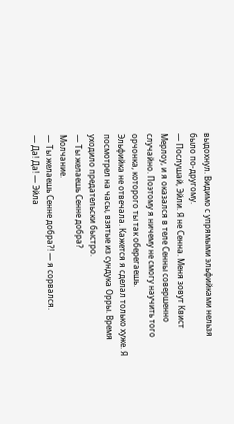выдохнул. Видимо с упрямыми эльфийками нельзя было по-другому.
— Послушай, Эйли. Я не Сенна. Меня зовут Квист Мерлоу, и я оказался в теле Сенны совершенно случайно. Поэтому я ничему не смогу научить того орчонка, которого ты так оберегаешь.
Эльфийка не отвечала. Кажется я сделал только хуже. Я посмотрел на часы, взятые из сундука Орры. Время уходило предательски быстро.
— Ты желаешь Сенне добра?
Молчание.
— Ты желаешь Сенне добра?! — я сорвался.
— Да! Да! — Эйла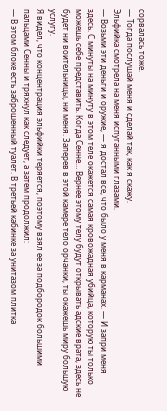сорвалась тоже.
— Тогда послушай меня и сделай так, как я скажу.
Эльфийка смотрела на меня испуганными глазами.
— Возьми эти деньги и оружие, — я достал все, что было у меня в карманах. — И запри меня здесь. С минуты на минуту в этом теле окажется самая кровожадная убийца, которую ты только можешь себе представить. Когда Сенне… Вернее этому телу будут открывать адские врата, здесь не будет ни воительницы, ни меня. Заперев в этой камере тело орчанки, ты окажешь миру большую услугу.
Я видел, что концентрация эльфийки теряется, поэтому взял ее за подбородок большими пальцами Сенны и тряхнул как следует, а затем продолжил:
— В этом блоке есть заброшенный туалет. В третьей кабинке за унитазом плитка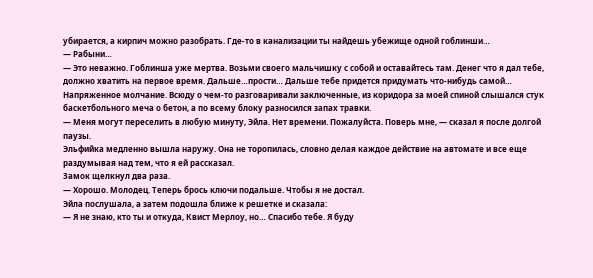убирается, а кирпич можно разобрать. Где-то в канализации ты найдешь убежище одной гоблинши…
— Рабыни…
— Это неважно. Гоблинша уже мертва. Возьми своего мальчишку с собой и оставайтесь там. Денег что я дал тебе, должно хватить на первое время. Дальше…прости… Дальше тебе придется придумать что-нибудь самой…
Напряженное молчание. Всюду о чем-то разговаривали заключенные, из коридора за моей спиной слышался стук баскетбольного меча о бетон, а по всему блоку разносился запах травки.
— Меня могут переселить в любую минуту, Эйла. Нет времени. Пожалуйста. Поверь мне, — сказал я после долгой паузы.
Эльфийка медленно вышла наружу. Она не торопилась, словно делая каждое действие на автомате и все еще раздумывая над тем, что я ей рассказал.
Замок щелкнул два раза.
— Хорошо. Молодец. Теперь брось ключи подальше. Чтобы я не достал.
Эйла послушала, а затем подошла ближе к решетке и сказала:
— Я не знаю, кто ты и откуда, Квист Мерлоу, но… Спасибо тебе. Я буду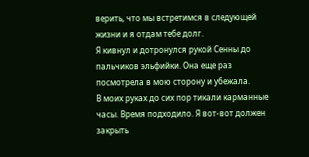верить, что мы встретимся в следующей жизни и я отдам тебе долг.
Я кивнул и дотронулся рукой Сенны до пальчиков эльфийки. Она еще раз посмотрела в мою сторону и убежала.
В моих руках до сих пор тикали карманные часы. Время подходило. Я вот-вот должен закрыть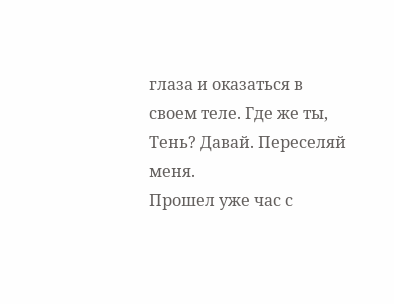глаза и оказаться в своем теле. Где же ты, Тень? Давай. Переселяй меня.
Прошел уже час с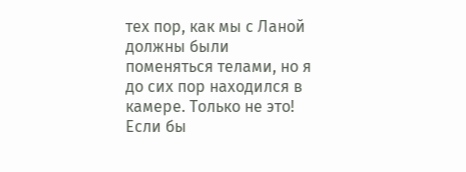тех пор, как мы с Ланой должны были поменяться телами, но я до сих пор находился в камере. Только не это! Если бы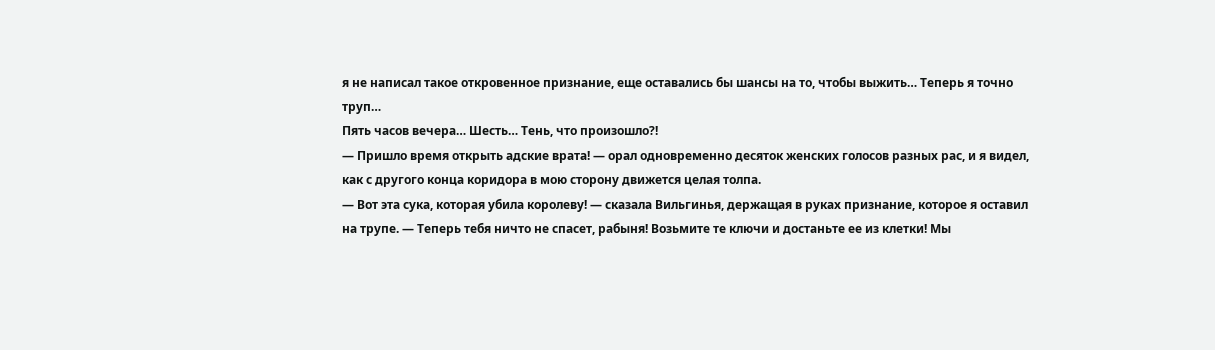я не написал такое откровенное признание, еще оставались бы шансы на то, чтобы выжить… Теперь я точно труп…
Пять часов вечера… Шесть… Тень, что произошло?!
— Пришло время открыть адские врата! — орал одновременно десяток женских голосов разных рас, и я видел, как с другого конца коридора в мою сторону движется целая толпа.
— Вот эта сука, которая убила королеву! — сказала Вильгинья, держащая в руках признание, которое я оставил на трупе. — Теперь тебя ничто не спасет, рабыня! Возьмите те ключи и достаньте ее из клетки! Мы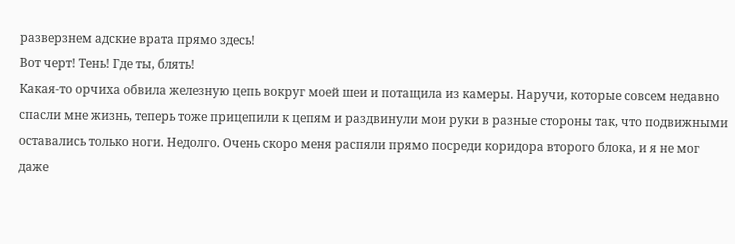разверзнем адские врата прямо здесь!
Вот черт! Тень! Где ты, блять!
Какая-то орчиха обвила железную цепь вокруг моей шеи и потащила из камеры. Наручи, которые совсем недавно спасли мне жизнь, теперь тоже прицепили к цепям и раздвинули мои руки в разные стороны так, что подвижными оставались только ноги. Недолго. Очень скоро меня распяли прямо посреди коридора второго блока, и я не мог даже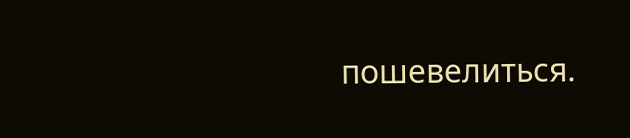пошевелиться.